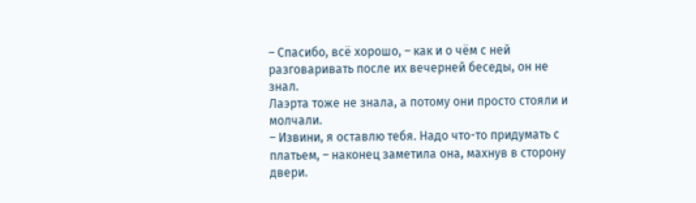– Спасибо, всё хорошо, – как и о чём с ней разговаривать после их вечерней беседы, он не знал.
Лаэрта тоже не знала, а потому они просто стояли и молчали.
– Извини, я оставлю тебя. Надо что-то придумать с платьем, – наконец заметила она, махнув в сторону двери.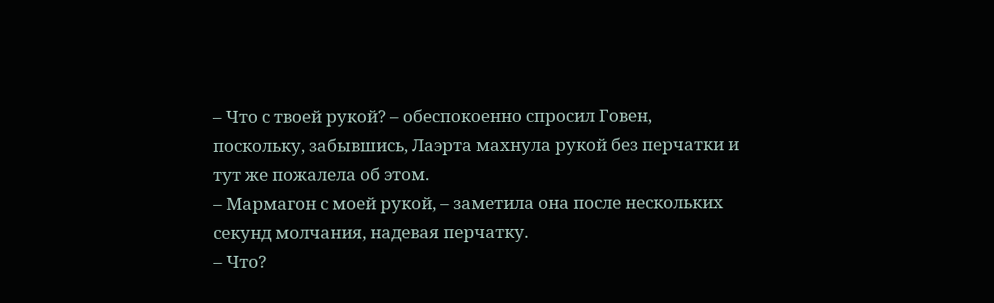– Что с твоей рукой? – обеспокоенно спросил Говен, поскольку, забывшись, Лаэрта махнула рукой без перчатки и тут же пожалела об этом.
– Мармагон с моей рукой, – заметила она после нескольких секунд молчания, надевая перчатку.
– Что?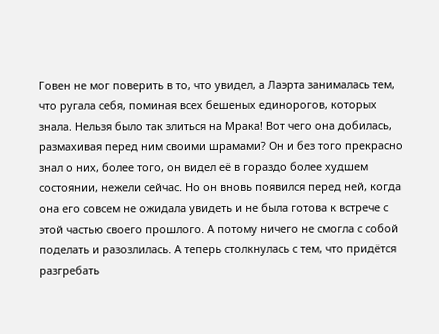Говен не мог поверить в то, что увидел, а Лаэрта занималась тем, что ругала себя, поминая всех бешеных единорогов, которых знала. Нельзя было так злиться на Мрака! Вот чего она добилась, размахивая перед ним своими шрамами? Он и без того прекрасно знал о них, более того, он видел её в гораздо более худшем состоянии, нежели сейчас. Но он вновь появился перед ней, когда она его совсем не ожидала увидеть и не была готова к встрече с этой частью своего прошлого. А потому ничего не смогла с собой поделать и разозлилась. А теперь столкнулась с тем, что придётся разгребать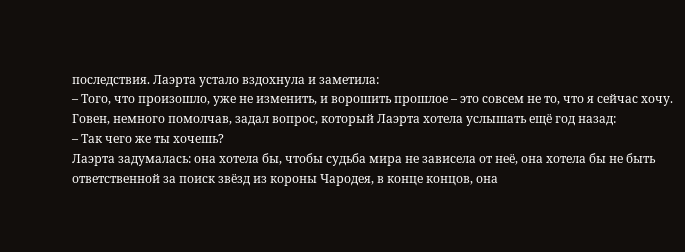последствия. Лаэрта устало вздохнула и заметила:
– Того, что произошло, уже не изменить, и ворошить прошлое – это совсем не то, что я сейчас хочу.
Говен, немного помолчав, задал вопрос, который Лаэрта хотела услышать ещё год назад:
– Так чего же ты хочешь?
Лаэрта задумалась: она хотела бы, чтобы судьба мира не зависела от неё, она хотела бы не быть ответственной за поиск звёзд из короны Чародея, в конце концов, она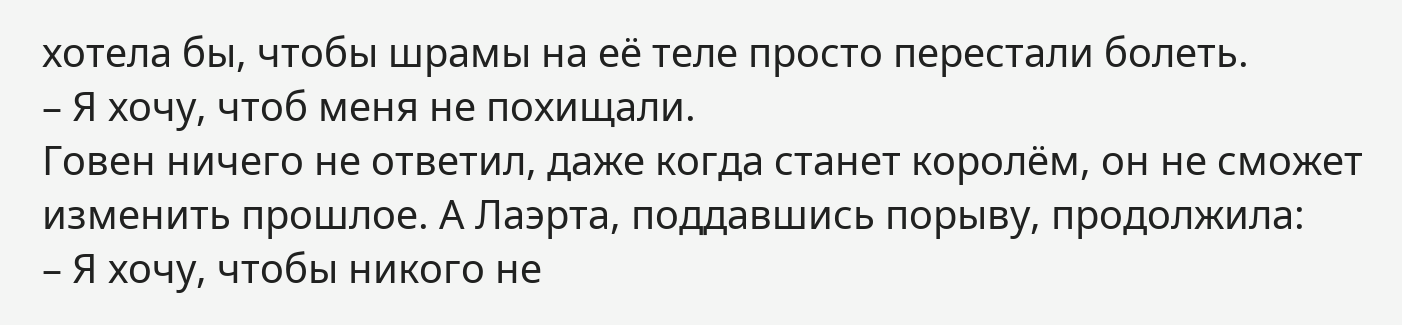хотела бы, чтобы шрамы на её теле просто перестали болеть.
– Я хочу, чтоб меня не похищали.
Говен ничего не ответил, даже когда станет королём, он не сможет изменить прошлое. А Лаэрта, поддавшись порыву, продолжила:
– Я хочу, чтобы никого не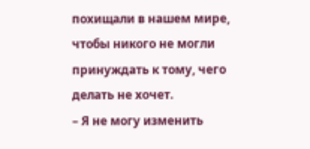похищали в нашем мире, чтобы никого не могли принуждать к тому, чего делать не хочет.
– Я не могу изменить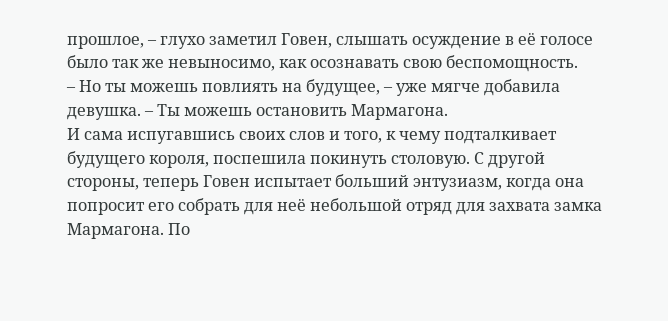прошлое, – глухо заметил Говен, слышать осуждение в её голосе было так же невыносимо, как осознавать свою беспомощность.
– Но ты можешь повлиять на будущее, – уже мягче добавила девушка. – Ты можешь остановить Мармагона.
И сама испугавшись своих слов и того, к чему подталкивает будущего короля, поспешила покинуть столовую. С другой стороны, теперь Говен испытает больший энтузиазм, когда она попросит его собрать для неё небольшой отряд для захвата замка Мармагона. По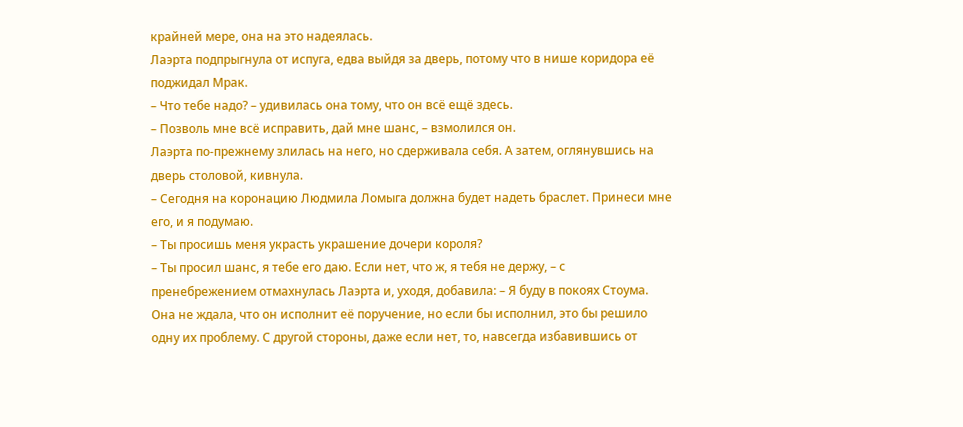крайней мере, она на это надеялась.
Лаэрта подпрыгнула от испуга, едва выйдя за дверь, потому что в нише коридора её поджидал Мрак.
– Что тебе надо? – удивилась она тому, что он всё ещё здесь.
– Позволь мне всё исправить, дай мне шанс, – взмолился он.
Лаэрта по-прежнему злилась на него, но сдерживала себя. А затем, оглянувшись на дверь столовой, кивнула.
– Сегодня на коронацию Людмила Ломыга должна будет надеть браслет. Принеси мне его, и я подумаю.
– Ты просишь меня украсть украшение дочери короля?
– Ты просил шанс, я тебе его даю. Если нет, что ж, я тебя не держу, – с пренебрежением отмахнулась Лаэрта и, уходя, добавила: – Я буду в покоях Стоума.
Она не ждала, что он исполнит её поручение, но если бы исполнил, это бы решило одну их проблему. С другой стороны, даже если нет, то, навсегда избавившись от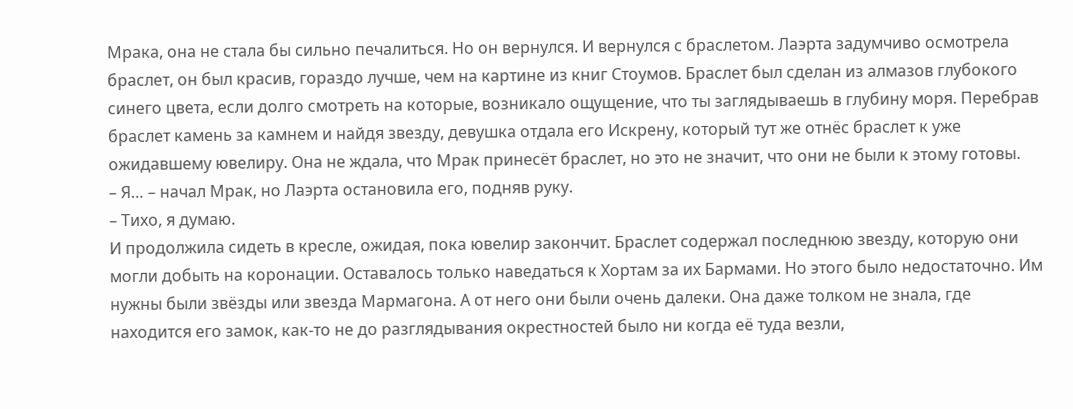Мрака, она не стала бы сильно печалиться. Но он вернулся. И вернулся с браслетом. Лаэрта задумчиво осмотрела браслет, он был красив, гораздо лучше, чем на картине из книг Стоумов. Браслет был сделан из алмазов глубокого синего цвета, если долго смотреть на которые, возникало ощущение, что ты заглядываешь в глубину моря. Перебрав браслет камень за камнем и найдя звезду, девушка отдала его Искрену, который тут же отнёс браслет к уже ожидавшему ювелиру. Она не ждала, что Мрак принесёт браслет, но это не значит, что они не были к этому готовы.
– Я… – начал Мрак, но Лаэрта остановила его, подняв руку.
– Тихо, я думаю.
И продолжила сидеть в кресле, ожидая, пока ювелир закончит. Браслет содержал последнюю звезду, которую они могли добыть на коронации. Оставалось только наведаться к Хортам за их Бармами. Но этого было недостаточно. Им нужны были звёзды или звезда Мармагона. А от него они были очень далеки. Она даже толком не знала, где находится его замок, как-то не до разглядывания окрестностей было ни когда её туда везли,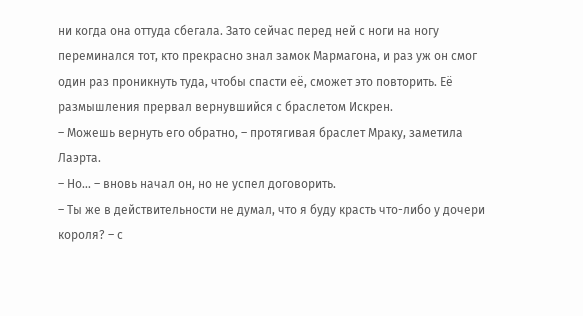ни когда она оттуда сбегала. Зато сейчас перед ней с ноги на ногу переминался тот, кто прекрасно знал замок Мармагона, и раз уж он смог один раз проникнуть туда, чтобы спасти её, сможет это повторить. Её размышления прервал вернувшийся с браслетом Искрен.
– Можешь вернуть его обратно, – протягивая браслет Мраку, заметила Лаэрта.
– Но… – вновь начал он, но не успел договорить.
– Ты же в действительности не думал, что я буду красть что-либо у дочери короля? – с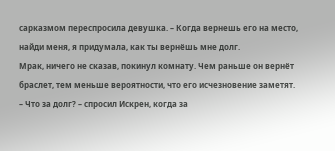сарказмом переспросила девушка. – Когда вернешь его на место, найди меня, я придумала, как ты вернёшь мне долг.
Мрак, ничего не сказав, покинул комнату. Чем раньше он вернёт браслет, тем меньше вероятности, что его исчезновение заметят.
– Что за долг? – спросил Искрен, когда за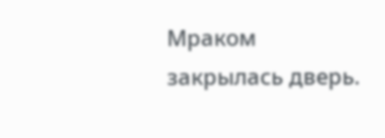Мраком закрылась дверь.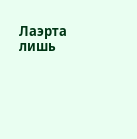Лаэрта лишь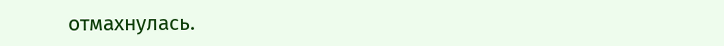отмахнулась.